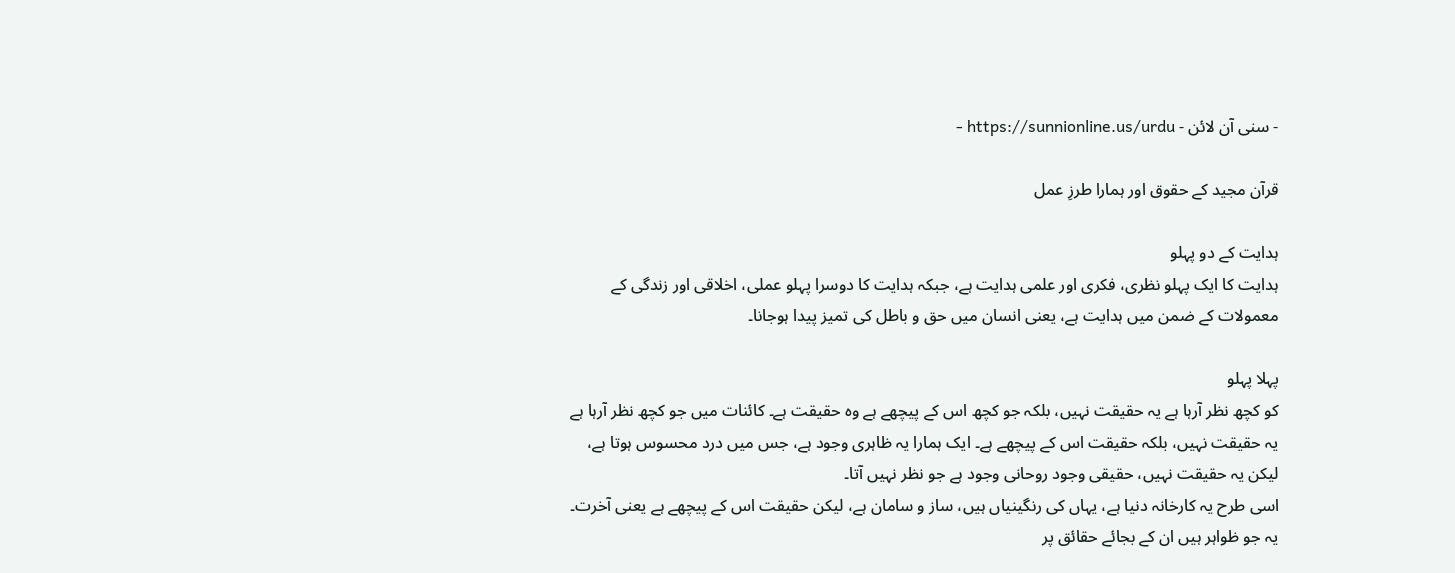- سنی آن لائن - https://sunnionline.us/urdu -

قرآن مجید کے حقوق اور ہمارا طرزِ عمل

ہدایت کے دو پہلو
ہدایت کا ایک پہلو نظری، فکری اور علمی ہدایت ہے، جبکہ ہدایت کا دوسرا پہلو عملی، اخلاقی اور زندگی کے معمولات کے ضمن میں ہدایت ہے، یعنی انسان میں حق و باطل کی تمیز پیدا ہوجانا۔

پہلا پہلو
کو کچھ نظر آرہا ہے یہ حقیقت نہیں، بلکہ جو کچھ اس کے پیچھے ہے وہ حقیقت ہے۔ کائنات میں جو کچھ نظر آرہا ہے یہ حقیقت نہیں، بلکہ حقیقت اس کے پیچھے ہے۔ ایک ہمارا یہ ظاہری وجود ہے، جس میں درد محسوس ہوتا ہے، لیکن یہ حقیقت نہیں، حقیقی وجود روحانی وجود ہے جو نظر نہیں آتا۔
اسی طرح یہ کارخانہ دنیا ہے، یہاں کی رنگینیاں ہیں، ساز و سامان ہے، لیکن حقیقت اس کے پیچھے ہے یعنی آخرت۔ یہ جو ظواہر ہیں ان کے بجائے حقائق پر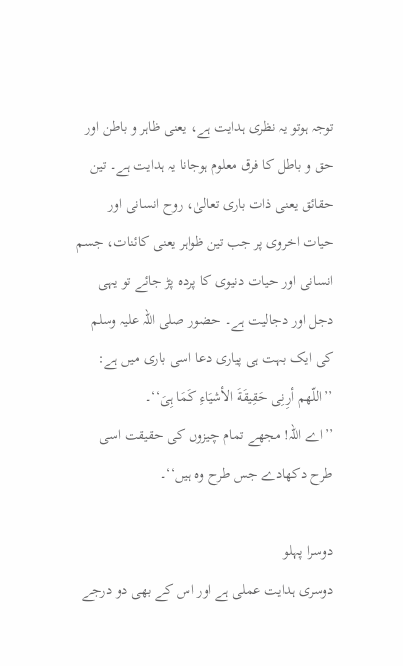توجہ ہوتو یہ نظری ہدایت ہے، یعنی ظاہر و باطن اور حق و باطل کا فرق معلوم ہوجانا یہ ہدایت ہے۔ تین حقائق یعنی ذات باری تعالیٰ، روح انسانی اور حیات اخروی پر جب تین ظواہر یعنی کائنات، جسم انسانی اور حیات دنیوی کا پردہ پڑ جائے تو یہی دجل اور دجالیت ہے۔ حضور صلی اللہ علیہ وسلم کی ایک بہت ہی پیاری دعا اسی باری میں ہے:
’’اللّهم أرِنِی حَقِیقَةَ الأشیَاءِ کَمَا ہِیَ‘‘۔
’’اے اللہ! مجھے تمام چیزوں کی حقیقت اسی طرح دکھادے جس طرح وہ ہیں‘‘۔

دوسرا پہلو
دوسری ہدایت عملی ہے اور اس کے بھی دو درجے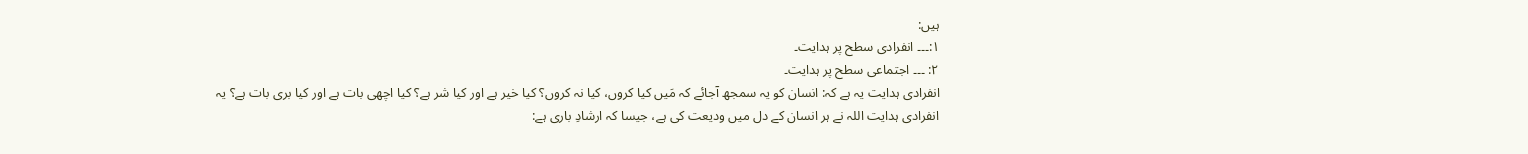ہیں:
۱:۔۔۔ انفرادی سطح پر ہدایت۔
۲: ۔۔۔ اجتماعی سطح پر ہدایت۔
انفرادی ہدایت یہ ہے کہ: انسان کو یہ سمجھ آجائے کہ مَیں کیا کروں، کیا نہ کروں؟ کیا خیر ہے اور کیا شر ہے؟ کیا اچھی بات ہے اور کیا بری بات ہے؟ یہ انفرادی ہدایت اللہ نے ہر انسان کے دل میں ودیعت کی ہے، جیسا کہ ارشادِ باری ہے: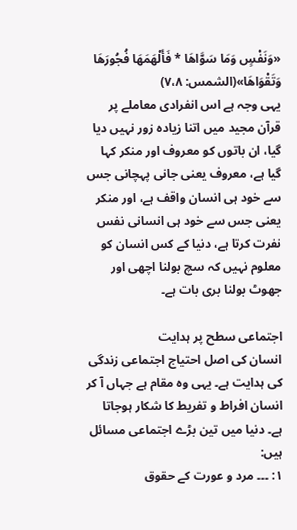«وَنَفْسٍ وَمَا سَوَّاهَا * فَأَلْهَمَهَا فُجُورَهَا وَتَقْوَاهَا»(الشمس: ۷،۸)
یہی وجہ ہے اس انفرادی معاملے پر قرآن مجید میں اتنا زیادہ زور نہیں دیا گیا، ان باتوں کو معروف اور منکر کہا گیا ہے، معروف یعنی جانی پہچانی جس سے خود ہی انسان واقف ہے، اور منکر یعنی جس سے خود ہی انسانی نفس نفرت کرتا ہے، دنیا کے کس انسان کو معلوم نہیں کہ سچ بولنا اچھی اور جھوٹ بولنا بری بات ہے۔

اجتماعی سطح پر ہدایت
انسان کی اصل احتیاج اجتماعی زندگی کی ہدایت ہے۔ یہی وہ مقام ہے جہاں آ کر انسان افراط و تفریط کا شکار ہوجاتا ہے۔ دنیا میں تین بڑے اجتماعی مسائل ہیں:
۱: ۔۔۔ مرد و عورت کے حقوق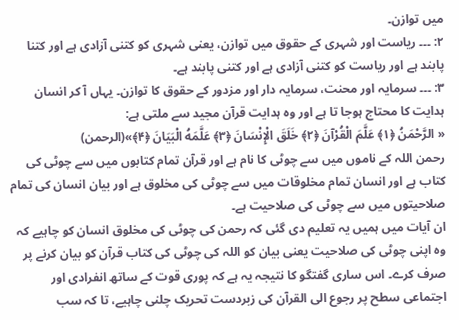میں توازن۔
۲: ۔۔۔ ریاست اور شہری کے حقوق میں توازن، یعنی شہری کو کتنی آزادی ہے اور کتنا پابند ہے اور ریاست کو کتنی آزادی ہے اور کتنی پابند ہے۔
۳: ۔۔۔ سرمایہ اور محنت، سرمایہ دار اور مزدور کے حقوق کا توازن۔ یہاں آ کر انسان ہدایت کا محتاج ہوجا تا ہے اور وہ ہدایت قرآن مجید سے ملتی ہے:
« الرَّحْمَنُ ﴿۱﴾ عَلَّمَ الْقُرْآنَ ﴿۲﴾ خَلَقَ الْإِنْسَانَ ﴿۳﴾ عَلَّمَهُ الْبَيَانَ ﴿۴﴾»(الرحمن)
رحمن اللہ کے ناموں میں سے چوٹی کا نام ہے اور قرآن تمام کتابوں میں سے چوٹی کی کتاب ہے اور انسان تمام مخلوقات میں سے چوٹی کی مخلوق ہے اور بیان انسان کی تمام صلاحیتوں میں سے چوٹی کی صلاحیت ہے۔
ان آیات میں ہمیں یہ تعلیم دی گئی کہ رحمن کی چوٹی کی مخلوق انسان کو چاہیے کہ وہ اپنی چوٹی کی صلاحیت یعنی بیان کو اللہ کی چوٹی کی کتاب قرآن کو بیان کرنے پر صرف کرے۔ اس ساری گفتگو کا نتیجہ یہ ہے کہ پوری قوت کے ساتھ انفرادی اور اجتماعی سطح پر رجوع الی القرآن کی زبردست تحریک چلنی چاہیے، تا کہ سب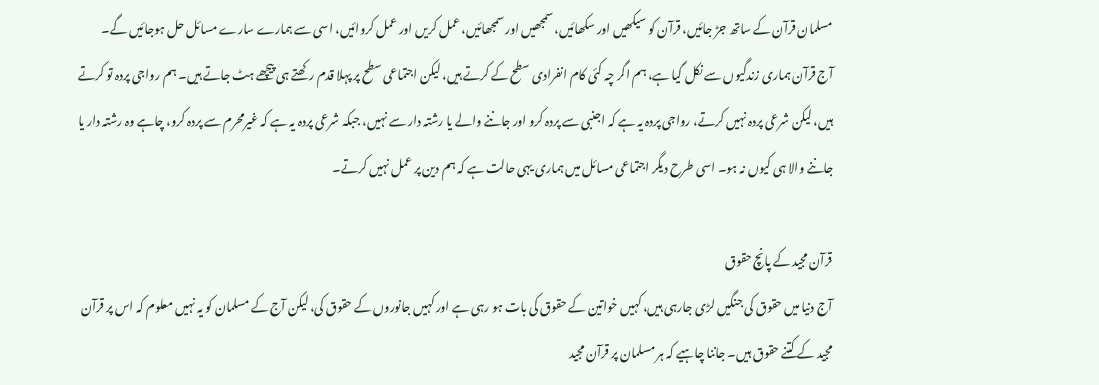مسلمان قرآن کے ساتھ جڑ جائیں، قرآن کو سیکھیں اور سکھائیں، سمجھیں اور سمجھائیں، عمل کریں اور عمل کروائیں، اسی سے ہمارے سارے مسائل حل ہوجائیں گے۔
آج قرآن ہماری زندگیوں سے نکل گیا ہے، ہم اگر چہ کئی کام انفرادی سطح کے کرتے ہیں، لیکن اجتماعی سطح پر پہلا قدم رکھتے ہی پیچھے ہٹ جاتے ہیں۔ ہم رواجی پردہ تو کرتے ہیں، لیکن شرعی پردہ نہیں کرتے، رواجی پردہ یہ ہے کہ اجنبی سے پردہ کرو اور جاننے والے یا رشتہ دار سے نہیں، جبکہ شرعی پردہ یہ ہے کہ غیرمحرم سے پردہ کرو، چاہے وہ رشتہ دار یا جاننے والا ہی کیوں نہ ہو۔ اسی طرح دیگر اجتماعی مسائل میں ہماری یہی حالت ہے کہ ہم دین پر عمل نہیں کرتے۔

قرآن مجید کے پانچ حقوق
آج دنیا میں حقوق کی جنگیں لڑی جارہی ہیں، کہیں خواتین کے حقوق کی بات ہو رہی ہے اور کہیں جانوروں کے حقوق کی، لیکن آج کے مسلمان کو یہ نہیں معلوم کہ اس پر قرآن مجید کے کتنے حقوق ہیں۔ جاننا چاہیے کہ ہر مسلمان پر قرآن مجید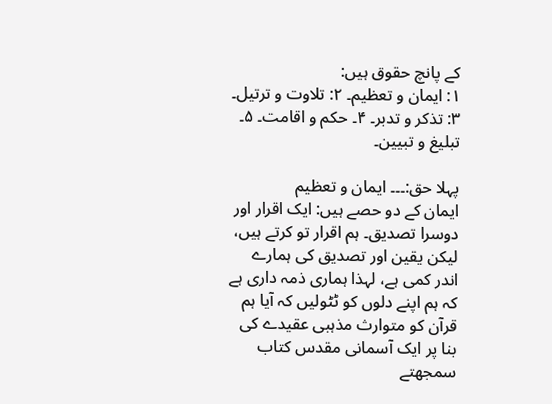کے پانچ حقوق ہیں:
۱: ایمان و تعظیم۔ ۲: تلاوت و ترتیل۔ ۳: تذکر و تدبر۔ ۴۔ حکم و اقامت۔ ۵۔ تبلیغ و تبیین۔

پہلا حق:۔۔۔ ایمان و تعظیم
ایمان کے دو حصے ہیں: ایک اقرار اور دوسرا تصدیق۔ ہم اقرار تو کرتے ہیں، لیکن یقین اور تصدیق کی ہمارے اندر کمی ہے، لہذا ہماری ذمہ داری ہے کہ ہم اپنے دلوں کو ٹٹولیں کہ آیا ہم قرآن کو متوارث مذہبی عقیدے کی بنا پر ایک آسمانی مقدس کتاب سمجھتے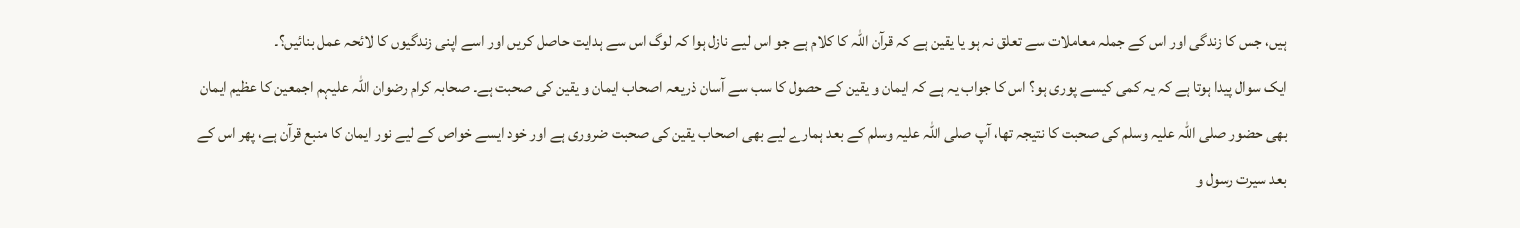ہیں، جس کا زندگی اور اس کے جملہ معاملات سے تعلق نہ ہو یا یقین ہے کہ قرآن اللہ کا کلام ہے جو اس لیے نازل ہوا کہ لوگ اس سے ہدایت حاصل کریں اور اسے اپنی زندگیوں کا لائحہ عمل بنائیں؟۔
ایک سوال پیدا ہوتا ہے کہ یہ کمی کیسے پوری ہو؟ اس کا جواب یہ ہے کہ ایمان و یقین کے حصول کا سب سے آسان ذریعہ اصحاب ایمان و یقین کی صحبت ہے۔ صحابہ کرام رضوان اللہ علیہم اجمعین کا عظیم ایمان بھی حضور صلی اللہ علیہ وسلم کی صحبت کا نتیجہ تھا، آپ صلی اللہ علیہ وسلم کے بعد ہمارے لیے بھی اصحاب یقین کی صحبت ضروری ہے اور خود ایسے خواص کے لیے نور ایمان کا منبع قرآن ہے، پھر اس کے بعد سیرت رسول و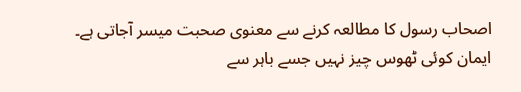اصحاب رسول کا مطالعہ کرنے سے معنوی صحبت میسر آجاتی ہے۔
ایمان کوئی ٹھوس چیز نہیں جسے باہر سے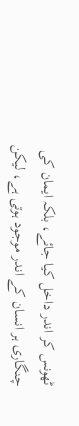ٹھونس کر اندر داخل کیا جائے، بلکہ ایمان کی چنگاری ہر انسان کے اندر موجود ہوتی ہے، لیکن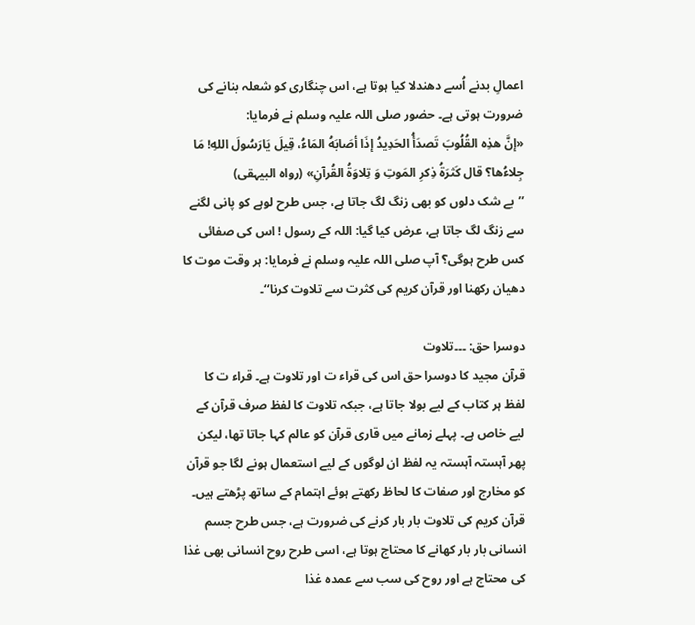اعمالِ بدنے اُسے دھندلا کیا ہوتا ہے، اس چنگاری کو شعلہ بنانے کی ضرورت ہوتی ہے۔ حضور صلی اللہ علیہ وسلم نے فرمایا:
«إنَّ هذِه القُلُوبَ تَصدَأُ الحَدِیدُ إذَا أصَابَهُ المَاءُ، قِیلَ یَارَسُولَ اللهِ! مَا جِلاءُها؟ قال کَثرَةُ ذِکرِ المَوتِ وَ تِلاوَةُ القُرآنِ» (رواہ البیہقی)
’’بے شک دلوں کو بھی زنگ لگ جاتا ہے، جس طرح لوہے کو پانی لگنے سے زنگ لگ جاتا ہے، عرض کیا گیا: اللہ کے رسول ! اس کی صفائی کس طرح ہوگی؟ آپ صلی اللہ علیہ وسلم نے فرمایا: ہر وقت موت کا دھیان رکھنا اور قرآن کریم کی کثرت سے تلاوت کرنا‘‘۔

دوسرا حق: ۔۔۔تلاوت
قرآن مجید کا دوسرا حق اس کی قراء ت اور تلاوت ہے۔ قراء ت کا لفظ ہر کتاب کے لیے بولا جاتا ہے، جبکہ تلاوت کا لفظ صرف قرآن کے لیے خاص ہے۔ پہلے زمانے میں قاری قرآن کو عالم کہا جاتا تھا، لیکن پھر آہستہ آہستہ یہ لفظ ان لوگوں کے لیے استعمال ہونے لگا جو قرآن کو مخارج اور صفات کا لحاظ رکھتے ہوئے اہتمام کے ساتھ پڑھتے ہیں۔
قرآن کریم کی تلاوت بار بار کرنے کی ضرورت ہے، جس طرح جسم انسانی بار بار کھانے کا محتاج ہوتا ہے، اسی طرح روح انسانی بھی غذا کی محتاج ہے اور روح کی سب سے عمدہ غذا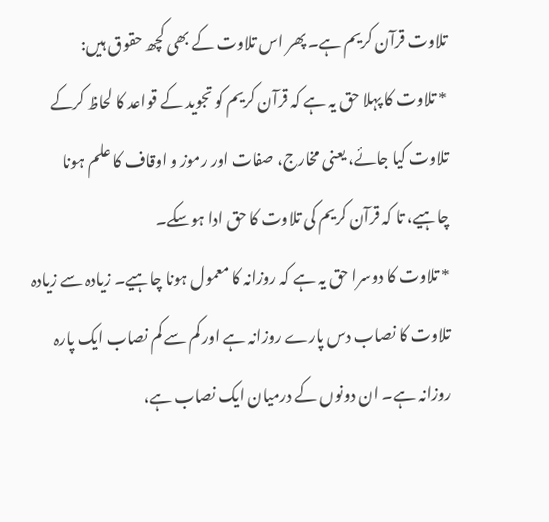تلاوت قرآن کریم ہے۔ پھر اس تلاوت کے بھی کچھ حقوق ہیں:
* تلاوت کا پہلا حق یہ ہے کہ قرآن کریم کو تجوید کے قواعد کا لحاظ کرکے تلاوت کیا جائے، یعنی مخارج، صفات اور رموز و اوقاف کا علم ہونا چاہیے، تا کہ قرآن کریم کی تلاوت کا حق ادا ہوسکے۔
* تلاوت کا دوسرا حق یہ ہے کہ روزانہ کا معمول ہونا چاہیے۔ زیادہ سے زیادہ تلاوت کا نصاب دس پارے روزانہ ہے اور کم سے کم نصاب ایک پارہ روزانہ ہے۔ ان دونوں کے درمیان ایک نصاب ہے،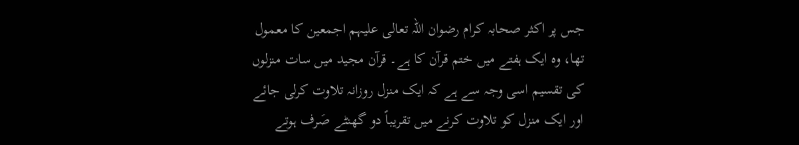جس پر اکثر صحابہ کرام رضوان اللہ تعالی علیہم اجمعین کا معمول تھا، وہ ایک ہفتے میں ختم قرآن کا ہے۔ قرآن مجید میں سات منزلوں کی تقسیم اسی وجہ سے ہے کہ ایک منزل روزانہ تلاوت کرلی جائے اور ایک منزل کو تلاوت کرنے میں تقریباً دو گھنٹے صَرف ہوتے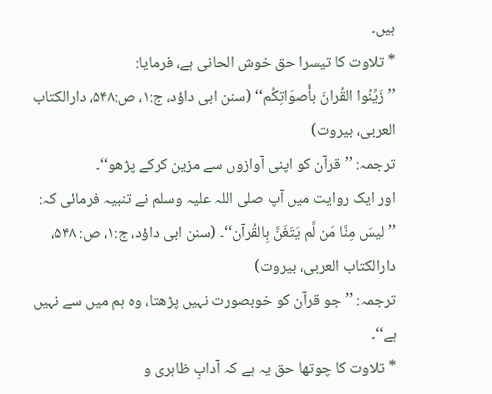ہیں۔
* تلاوت کا تیسرا حق خوش الحانی ہے، فرمایا:
’’زَیِّنُوا القُرانَ بأَصوَاتِکُم‘‘ (سنن ابی داؤد، ج:۱، ص:۵۴۸، دارالکتاب العربی، بیروت)
ترجمہ: ’’قرآن کو اپنی آوازوں سے مزین کرکے پڑھو‘‘۔
اور ایک روایت میں آپ صلی اللہ علیہ وسلم نے تنبیہ فرمائی کہ:
’’لیسَ مِنَّا مَن لَّم یَتَغَنَّ بِالقُرآن‘‘۔ (سنن ابی داؤد، ج:۱، ص: ۵۴۸، دارالکتاب العربی، بیروت)
ترجمہ: ’’جو قرآن کو خوبصورت نہیں پڑھتا، وہ ہم میں سے نہیں ہے‘‘۔
* تلاوت کا چوتھا حق یہ ہے کہ آدابِ ظاہری و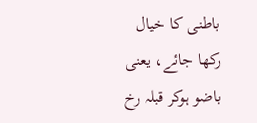باطنی کا خیال رکھا جائے، یعنی باضو ہوکر قبلہ رخ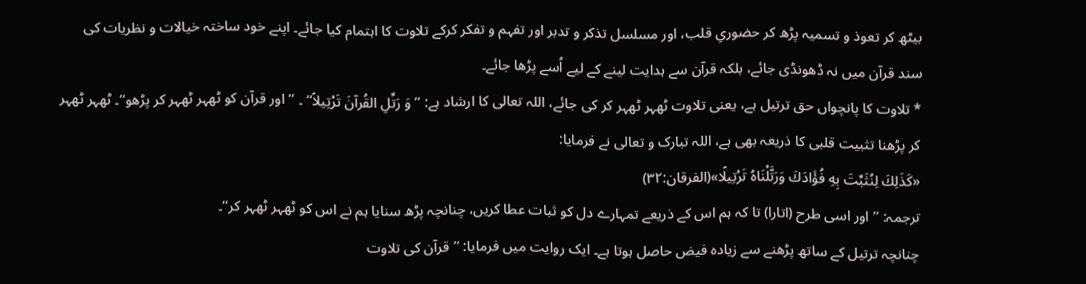بیٹھ کر تعوذ و تسمیہ پڑھ کر حضوریِ قلب، اور مسلسل تذکر و تدبر اور تفہم و تفکر کرکے تلاوت کا اہتمام کیا جائے۔ اپنے خود ساختہ خیالات و نظریات کی سند قرآن میں نہ ڈھونڈی جائے، بلکہ قرآن سے ہدایت لینے کے لیے اُسے پڑھا جائے۔
* تلاوت کا پانچواں حق ترتیل ہے، یعنی تلاوت ٹھہر ٹھہر کر کی جائے، اللہ تعالی کا ارشاد ہے: ’’وَ رَتِّلِ القُرآنَ تَرْتِیلاً‘‘ ۔ ’’اور قرآن کو ٹھہر ٹھہر کر پڑھو‘‘۔ ٹھہر ٹھہر کر پڑھنا تثبیت قلبی کا ذریعہ بھی ہے، اللہ تبارک و تعالی نے فرمایا:
«كَذَلِكَ لِنُثَبِّتَ بِهِ فُؤَادَكَ وَرَتَّلْنَاهُ تَرْتِيلًا»(الفرقان:۳۲)
ترجمہ: ’’اور اسی طرح (اتارا) تا کہ ہم اس کے ذریعے تمہارے دل کو ثبات عطا کریں، چنانچہ پڑھ سنایا ہم نے اس کو ٹھہر ٹھہر کر‘‘۔
چنانچہ ترتیل کے ساتھ پڑھنے سے زیادہ فیض حاصل ہوتا ہے۔ ایک روایت میں فرمایا: ’’قرآن کی تلاوت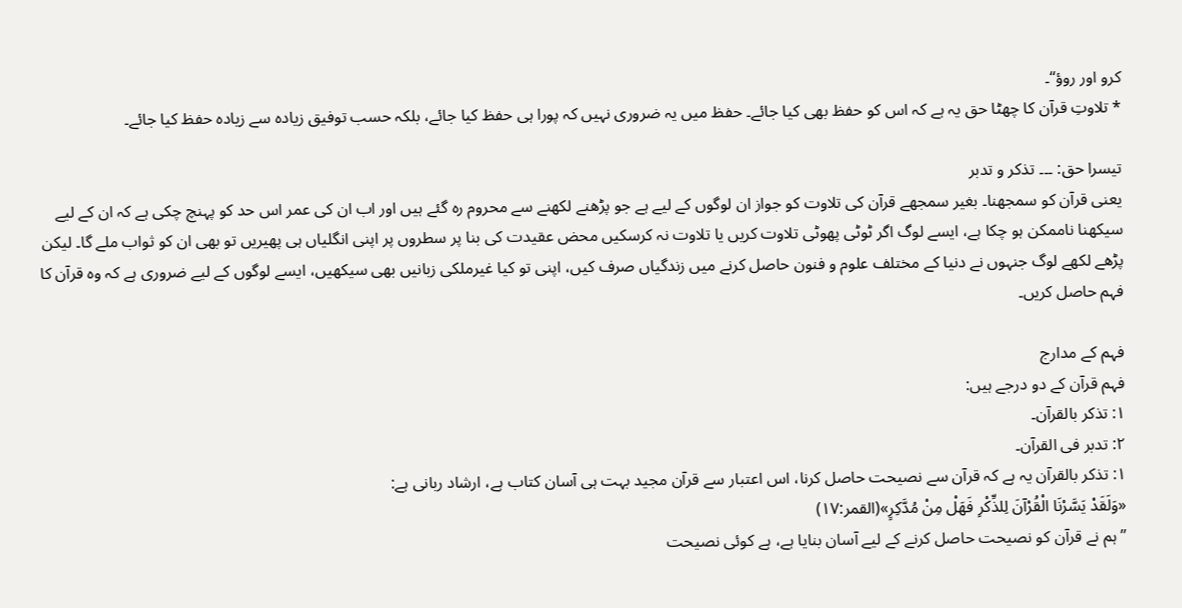کرو اور روؤ‘‘۔
* تلاوتِ قرآن کا چھٹا حق یہ ہے کہ اس کو حفظ بھی کیا جائے۔ حفظ میں یہ ضروری نہیں کہ پورا ہی حفظ کیا جائے، بلکہ حسب توفیق زیادہ سے زیادہ حفظ کیا جائے۔

تیسرا حق: ۔۔۔ تذکر و تدبر
یعنی قرآن کو سمجھنا۔ بغیر سمجھے قرآن کی تلاوت کو جواز ان لوگوں کے لیے ہے جو پڑھنے لکھنے سے محروم رہ گئے ہیں اور اب ان کی عمر اس حد کو پہنچ چکی ہے کہ ان کے لیے سیکھنا ناممکن ہو چکا ہے، ایسے لوگ اگر ٹوٹی پھوٹی تلاوت کریں یا تلاوت نہ کرسکیں محض عقیدت کی بنا پر سطروں پر اپنی انگلیاں ہی پھیریں تو بھی ان کو ثواب ملے گا۔ لیکن پڑھے لکھے لوگ جنہوں نے دنیا کے مختلف علوم و فنون حاصل کرنے میں زندگیاں صرف کیں، اپنی تو کیا غیرملکی زبانیں بھی سیکھیں، ایسے لوگوں کے لیے ضروری ہے کہ وہ قرآن کا فہم حاصل کریں۔

فہم کے مدارج
فہم قرآن کے دو درجے ہیں:
۱: تذکر بالقرآن۔
۲: تدبر فی القرآن۔
۱: تذکر بالقرآن یہ ہے کہ قرآن سے نصیحت حاصل کرنا، اس اعتبار سے قرآن مجید بہت ہی آسان کتاب ہے، ارشاد ربانی ہے:
«وَلَقَدْ يَسَّرْنَا الْقُرْآنَ لِلذِّكْرِ فَهَلْ مِنْ مُدَّكِرٍ»(القمر:۱۷)
’’ہم نے قرآن کو نصیحت حاصل کرنے کے لیے آسان بنایا ہے، ہے کوئی نصیحت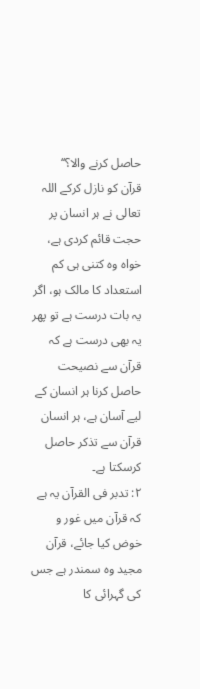حاصل کرنے والا؟‘‘
قرآن کو نازل کرکے اللہ تعالی نے ہر انسان پر حجت قائم کردی ہے، خواہ وہ کتنی ہی کم استعداد کا مالک ہو، اگر یہ بات درست ہے تو پھر یہ بھی درست ہے کہ قرآن سے نصیحت حاصل کرنا ہر انسان کے لیے آسان ہے، ہر انسان قرآن سے تذکر حاصل کرسکتا ہے۔
۲: تدبر فی القرآن یہ ہے کہ قرآن میں غور و خوض کیا جائے، قرآن مجید وہ سمندر ہے جس کی گہرائی کا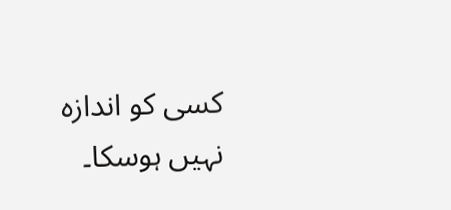کسی کو اندازہ نہیں ہوسکا۔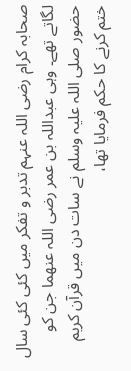صحابہ کرام رضی اللہ عنہم تدبر و تفکر میں کئی کئی سال لگاتے تھے۔ وہی عبداللہ بن عمر رضی اللہ عنھما جن کو حضور صلی اللہ علیہ وسلم نے سات دن میں قرآن کریم ختم کرنے کا حکم فرمایا تھا،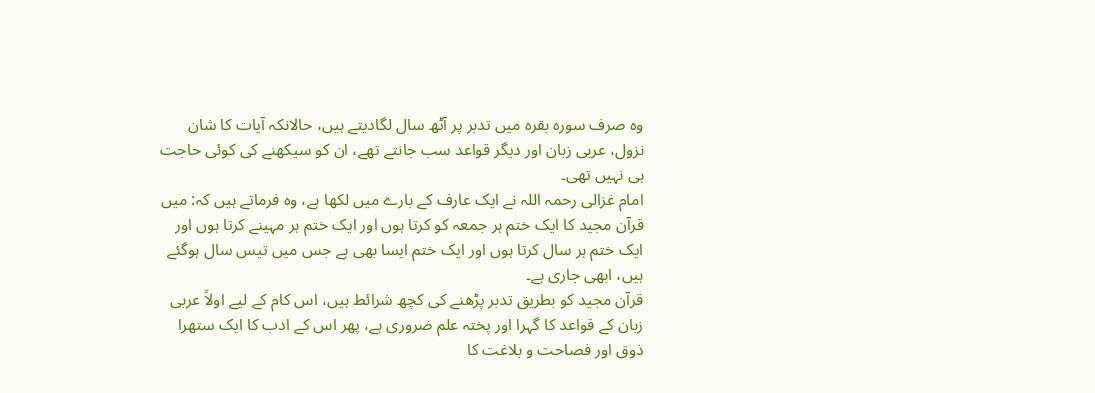وہ صرف سورہ بقرہ میں تدبر پر آٹھ سال لگادیتے ہیں، حالانکہ آیات کا شان نزول، عربی زبان اور دیگر قواعد سب جانتے تھے، ان کو سیکھنے کی کوئی حاجت ہی نہیں تھی۔
امام غزالی رحمہ اللہ نے ایک عارف کے بارے میں لکھا ہے، وہ فرماتے ہیں کہ: میں قرآن مجید کا ایک ختم ہر جمعہ کو کرتا ہوں اور ایک ختم ہر مہینے کرتا ہوں اور ایک ختم ہر سال کرتا ہوں اور ایک ختم ایسا بھی ہے جس میں تیس سال ہوگئے ہیں، ابھی جاری ہے۔
قرآن مجید کو بطریق تدبر پڑھنے کی کچھ شرائط ہیں، اس کام کے لیے اولاً عربی زبان کے قواعد کا گہرا اور پختہ علم ضروری ہے، پھر اس کے ادب کا ایک ستھرا ذوق اور فصاحت و بلاغت کا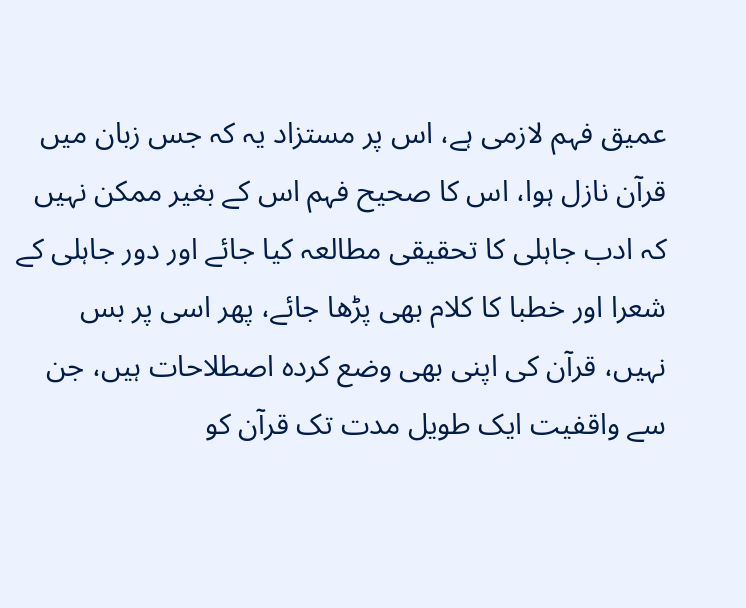عمیق فہم لازمی ہے، اس پر مستزاد یہ کہ جس زبان میں قرآن نازل ہوا، اس کا صحیح فہم اس کے بغیر ممکن نہیں کہ ادب جاہلی کا تحقیقی مطالعہ کیا جائے اور دور جاہلی کے شعرا اور خطبا کا کلام بھی پڑھا جائے، پھر اسی پر بس نہیں، قرآن کی اپنی بھی وضع کردہ اصطلاحات ہیں، جن سے واقفیت ایک طویل مدت تک قرآن کو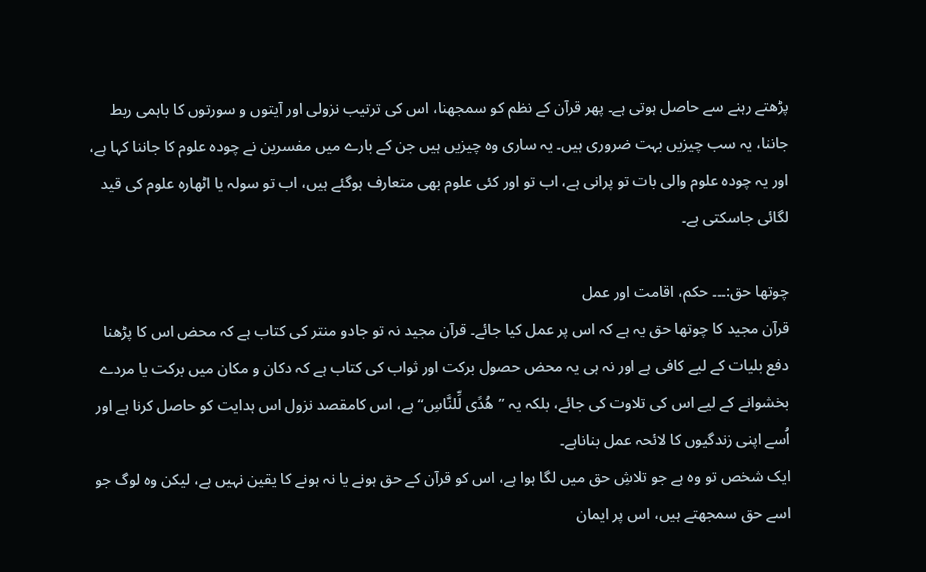پڑھتے رہنے سے حاصل ہوتی ہے۔ پھر قرآن کے نظم کو سمجھنا، اس کی ترتیب نزولی اور آیتوں و سورتوں کا باہمی ربط جاننا، یہ سب چیزیں بہت ضروری ہیں۔ یہ ساری وہ چیزیں ہیں جن کے بارے میں مفسرین نے چودہ علوم کا جاننا کہا ہے، اور یہ چودہ علوم والی بات تو پرانی ہے، اب تو اور کئی علوم بھی متعارف ہوگئے ہیں، اب تو سولہ یا اٹھارہ علوم کی قید لگائی جاسکتی ہے۔

چوتھا حق:۔۔۔ حکم، اقامت اور عمل
قرآن مجید کا چوتھا حق یہ ہے کہ اس پر عمل کیا جائے۔ قرآن مجید نہ تو جادو منتر کی کتاب ہے کہ محض اس کا پڑھنا دفع بلیات کے لیے کافی ہے اور نہ ہی یہ محض حصول برکت اور ثواب کی کتاب ہے کہ دکان و مکان میں برکت یا مردے بخشوانے کے لیے اس کی تلاوت کی جائے، بلکہ یہ ’’ھُدًی لِّلنَّاسِ‘‘ ہے، اس کامقصد نزول اس ہدایت کو حاصل کرنا ہے اور اُسے اپنی زندگیوں کا لائحہ عمل بناناہے۔
ایک شخص تو وہ ہے جو تلاشِ حق میں لگا ہوا ہے، اس کو قرآن کے حق ہونے یا نہ ہونے کا یقین نہیں ہے، لیکن وہ لوگ جو اسے حق سمجھتے ہیں، اس پر ایمان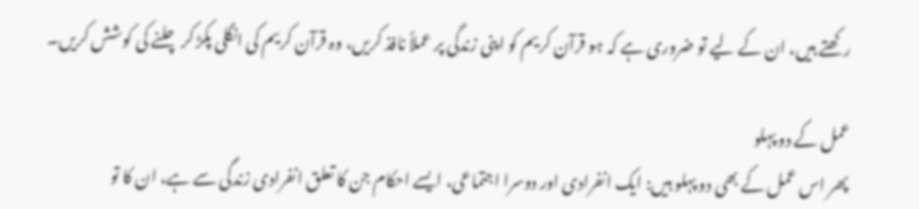رکھتے ہیں، ان کے لیے تو ضروری ہے کہ ہو قرآن کریم کو اپنی زندگی پر عملاً نافذ کریں، وہ قرآن کریم کی انگلی پکڑ کر چلنے کی کوشش کریں۔

عمل کے دو پہلو
پھر اس عمل کے بھی دو پہلو ہیں: ایک انفرادی اور دوسرا اجتماعی، ایسے احکام جن کا تعلق انفرادی زندگی سے ہے، ان کا تو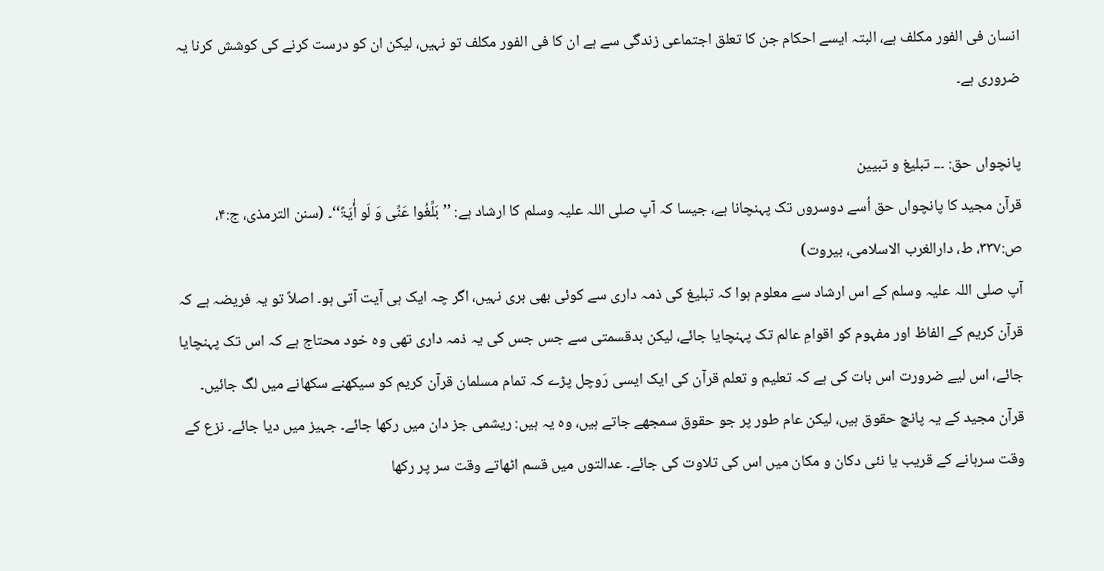انسان فی الفور مکلف ہے، البتہ ایسے احکام جن کا تعلق اجتماعی زندگی سے ہے ان کا فی الفور مکلف تو نہیں، لیکن ان کو درست کرنے کی کوشش کرنا یہ ضروری ہے۔

پانچواں حق: ۔۔۔ تبلیغ و تبیین
قرآن مجید کا پانچواں حق اُسے دوسروں تک پہنچانا ہے، جیسا کہ آپ صلی اللہ علیہ وسلم کا ارشاد ہے: ’’بَلِّغُوا عَنِّی وَ لَو أٰیَۃً‘‘۔ (سنن الترمذی، ج:۴، ص:۳۳۷، ط، دارالغرب الاسلامی، بیروت)
آپ صلی اللہ علیہ وسلم کے اس ارشاد سے معلوم ہوا کہ تبلیغ کی ذمہ داری سے کوئی بھی بری نہیں، اگر چہ ایک ہی آیت آتی ہو۔ اصلاً تو یہ فریضہ ہے کہ قرآن کریم کے الفاظ اور مفہوم کو اقوامِ عالم تک پہنچایا جائے، لیکن بدقسمتی سے جس جس کی یہ ذمہ داری تھی وہ خود محتاج ہے کہ اس تک پہنچایا جائے، اس لیے ضرورت اس بات کی ہے کہ تعلیم و تعلم قرآن کی ایک ایسی رَوچل پڑے کہ تمام مسلمان قرآن کریم کو سیکھنے سکھانے میں لگ جائیں۔
قرآن مجید کے یہ پانچ حقوق ہیں، لیکن عام طور پر جو حقوق سمجھے جاتے ہیں، وہ یہ ہیں: ریشمی جز دان میں رکھا جائے۔ جہیز میں دیا جائے۔ نزع کے وقت سرہانے کے قریب یا نئی دکان و مکان میں اس کی تلاوت کی جائے۔ عدالتوں میں قسم اٹھاتے وقت سر پر رکھا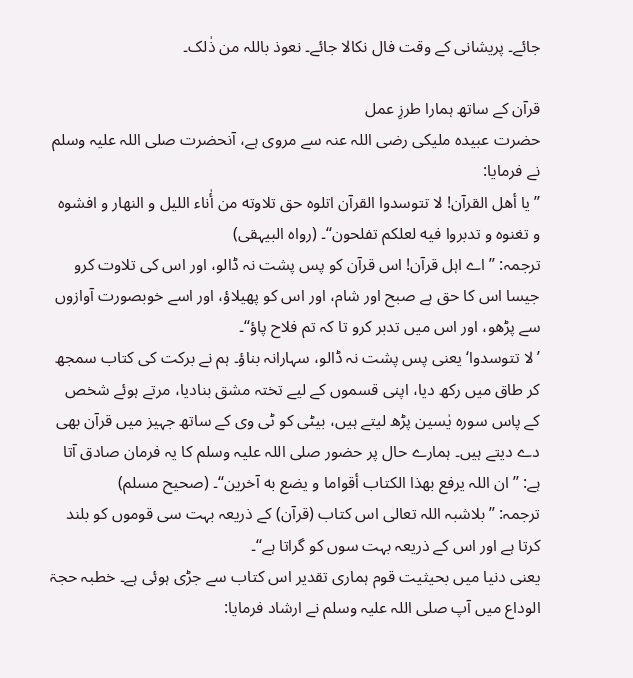جائے۔ پریشانی کے وقت فال نکالا جائے۔ نعوذ باللہ من ذٰلک۔

قرآن کے ساتھ ہمارا طرزِ عمل
حضرت عبیدہ ملیکی رضی اللہ عنہ سے مروی ہے، آنحضرت صلی اللہ علیہ وسلم نے فرمایا:
’’یا أھل القرآن! لا تتوسدوا القرآن اتلوہ حق تلاوته من أٰناء اللیل و النھار و افشوہ و تغنوہ و تدبروا فیه لعلکم تفلحون‘‘۔ (رواہ البیہقی)
ترجمہ: ’’اے اہل قرآن! اس قرآن کو پس پشت نہ ڈالو، اور اس کی تلاوت کرو جیسا اس کا حق ہے صبح اور شام، اور اس کو پھیلاؤ، اور اسے خوبصورت آوازوں سے پڑھو، اور اس میں تدبر کرو تا کہ تم فلاح پاؤ‘‘۔
’لا تتوسدوا‘ یعنی پس پشت نہ ڈالو، سہارانہ بناؤ۔ ہم نے برکت کی کتاب سمجھ کر طاق میں رکھ دیا، اپنی قسموں کے لیے تختہ مشق بنادیا، مرتے ہوئے شخص کے پاس سورہ یٰسین پڑھ لیتے ہیں، بیٹی کو ٹی وی کے ساتھ جہیز میں قرآن بھی دے دیتے ہیں۔ ہمارے حال پر حضور صلی اللہ علیہ وسلم کا یہ فرمان صادق آتا ہے: ’’ان اللہ یرفع بھذا الکتاب أقواما و یضع به آخرین‘‘۔ (صحیح مسلم)
ترجمہ: ’’بلاشبہ اللہ تعالی اس کتاب (قرآن) کے ذریعہ بہت سی قوموں کو بلند کرتا ہے اور اس کے ذریعہ بہت سوں کو گراتا ہے‘‘۔
یعنی دنیا میں بحیثیت قوم ہماری تقدیر اس کتاب سے جڑی ہوئی ہے۔ خطبہ حجۃ الوداع میں آپ صلی اللہ علیہ وسلم نے ارشاد فرمایا: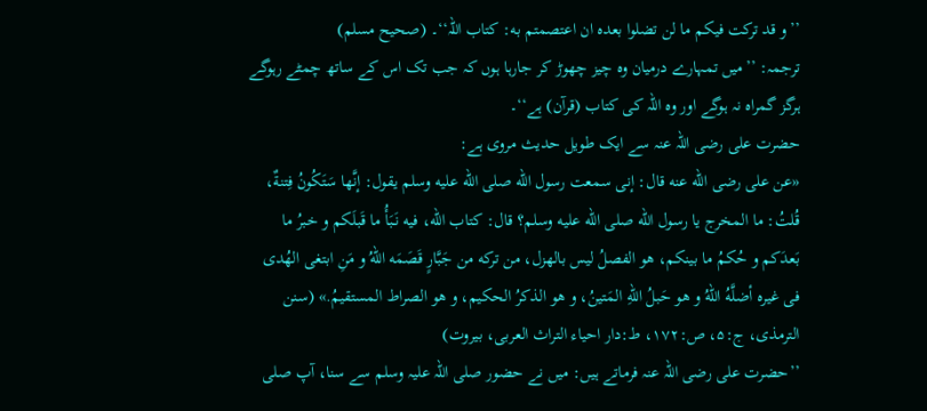’’و قد ترکت فیکم ما لن تضلوا بعدہ ان اعتصمتم به: کتاب اللہ‘‘۔ (صحیح مسلم)
ترجمہ: ’’میں تمہارے درمیان وہ چیز چھوڑ کر جارہا ہوں کہ جب تک اس کے ساتھ چمٹے رہوگے ہرگز گمراہ نہ ہوگے اور وہ اللہ کی کتاب (قرآن) ہے‘‘۔
حضرت علی رضی اللہ عنہ سے ایک طویل حدیث مروی ہے:
«عن علی رضی الله عنه قال: إنی سمعت رسول الله صلی الله علیه وسلم یقول: إنَّها سَتَکُونُ فِتنةٌ، قُلتُ: ما المخرج یا رسول الله صلی الله علیه وسلم؟ قال: کتاب الله، فیه نَبَأُ ما قَبلَکم و خبرُ ما بَعدَکم و حُکمُ ما بینکم، هو الفصلُ لیس بالهزل، من ترکه من جَبَّارٍ قَصَمَه اللهُ و مَنِ ابتغی الهُدی فی غیره أضلَّهُ اللهُ و هو حَبلُ اللهِ المَتینُ، و هو الذکرُ الحکیم، و هو الصراط المستقیمُ.» (سنن الترمذی، ج:۵، ص:۱۷۲، ط:دار احیاء التراث العربی، بیروت)
’’حضرت علی رضی اللہ عنہ فرماتے ہیں: میں نے حضور صلی اللہ علیہ وسلم سے سنا، آپ صلی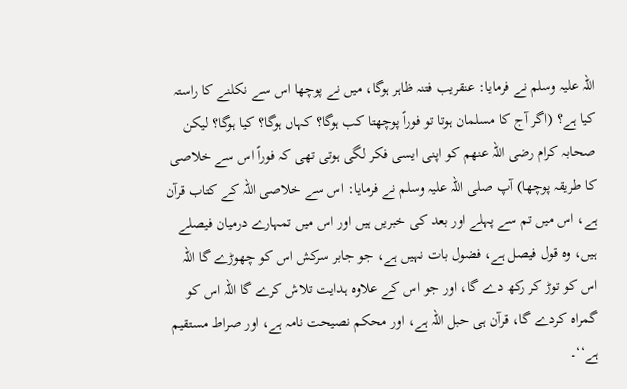اللہ علیہ وسلم نے فرمایا: عنقریب فتنہ ظاہر ہوگا، میں نے پوچھا اس سے نکلنے کا راستہ کیا ہے؟ (اگر آج کا مسلمان ہوتا تو فوراً پوچھتا کب ہوگا؟ کہاں ہوگا؟ کیا ہوگا؟ لیکن صحابہ کرام رضی اللہ عنھم کو اپنی ایسی فکر لگی ہوتی تھی کہ فوراً اس سے خلاصی کا طریقہ پوچھا) آپ صلی اللہ علیہ وسلم نے فرمایا: اس سے خلاصی اللہ کے کتاب قرآن ہے، اس میں تم سے پہلے اور بعد کی خبریں ہیں اور اس میں تمہارے درمیان فیصلے ہیں، وہ قول فیصل ہے، فضول بات نہیں ہے، جو جابر سرکش اس کو چھوڑے گا اللہ اس کو توڑ کر رکھ دے گا، اور جو اس کے علاوہ ہدایت تلاش کرے گا اللہ اس کو گمراہ کردے گا، قرآن ہی حبل اللہ ہے، اور محکم نصیحت نامہ ہے، اور صراط مستقیم ہے‘‘۔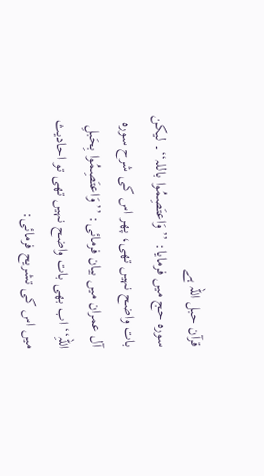قرآن حبل اللہ ہے
سورہ حج میں فرمایا: ’’وَاعتَصِمُوا باللہ‘‘۔ لیکن بات واضح نہیں تھی، پھر اس کی شرح سورہ آل عمران میں بیان فرمائی: ’’وَاعتَصِمُوا بِحَبلِ اللہِ‘‘ اب بھی بات واضح نہیں تھی تو احادیث میں اس کی تشریح فرمائی: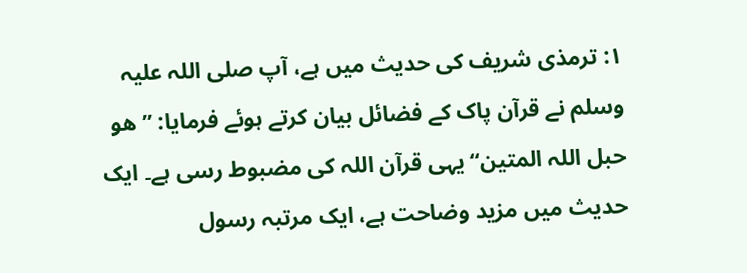۱: ترمذی شریف کی حدیث میں ہے، آپ صلی اللہ علیہ وسلم نے قرآن پاک کے فضائل بیان کرتے ہوئے فرمایا: ’’ھو حبل اللہ المتین‘‘ یہی قرآن اللہ کی مضبوط رسی ہے۔ ایک حدیث میں مزید وضاحت ہے، ایک مرتبہ رسول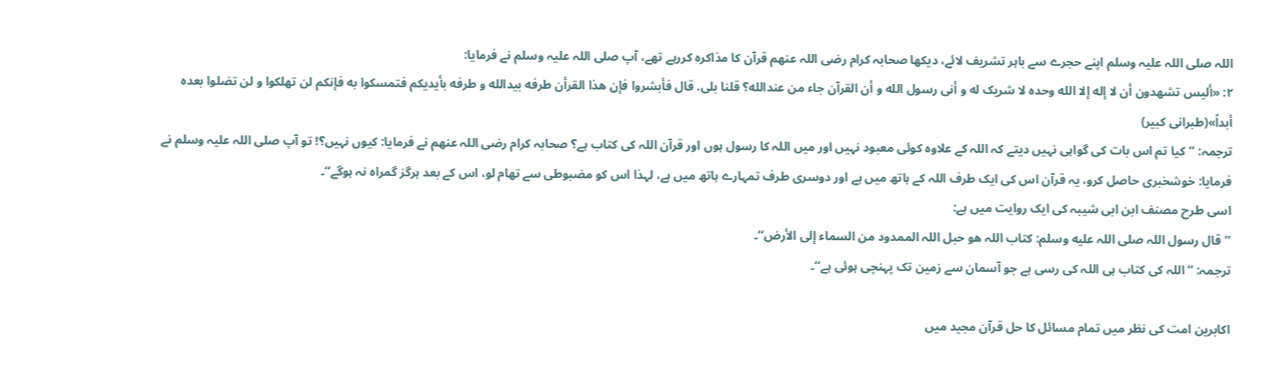اللہ صلی اللہ علیہ وسلم اپنے حجرے سے باہر تشریف لائے، دیکھا صحابہ کرام رضی اللہ عنھم قرآن کا مذاکرہ کررہے تھے، آپ صلی اللہ علیہ وسلم نے فرمایا:
۲: «ألیس تشهدون أن لا إله إلا الله وحده لا شریک له و أنی رسول الله و أن القرآن جاء من عندالله؟ قلنا بلی. قال فأبشروا فإن هذا القرأن طرفه بیدالله و طرفه بأیدیکم فتمسکوا به فإنکم لن تهلکوا و لن تضلوا بعده أبداً»(طبرانی کبیر)
ترجمہ: ’’کیا تم اس بات کی گواہی نہیں دیتے کہ اللہ کے علاوہ کوئی معبود نہیں اور میں اللہ کا رسول ہوں اور قرآن اللہ کی کتاب ہے؟ صحابہ کرام رضی اللہ عنھم نے فرمایا: کیوں نہیں؟! تو آپ صلی اللہ علیہ وسلم نے فرمایا: خوشخبری حاصل کرو، یہ قرآن اس کی ایک طرف اللہ کے ہاتھ میں ہے اور دوسری طرف تمہارے ہاتھ میں ہے، لہذا اس کو مضبوطی سے تھام لو، اس کے بعد ہرگز گمراہ نہ ہوگے‘‘۔
اسی طرح مصنف ابن ابی شیبہ کی ایک روایت میں ہے:
’’قال رسول اللہ صلی اللہ علیه وسلم: کتاب اللہ ھو حبل اللہ الممدود من السماء إلی الأرض‘‘۔
ترجمہ: ’’اللہ کی کتاب ہی اللہ کی رسی ہے جو آسمان سے زمین تک پہنچی ہوئی ہے‘‘۔

اکابرین امت کی نظر میں تمام مسائل کا حل قرآن مجید میں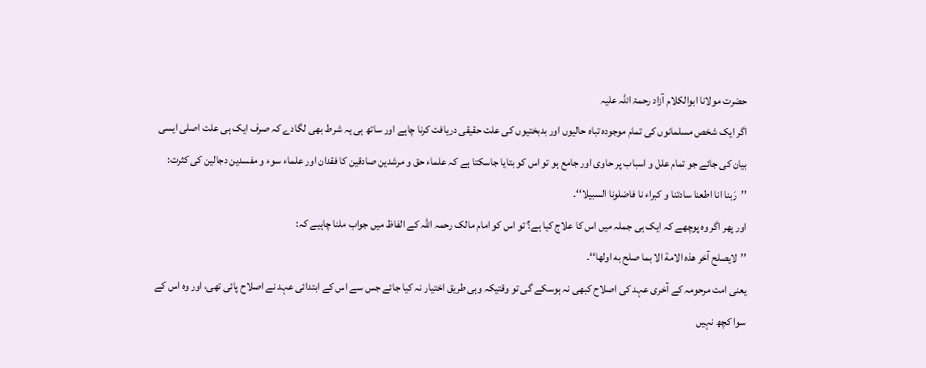حضرت مولانا ابوالکلام آزاد رحمۃ اللہ علیہ
اگر ایک شخص مسلمانوں کی تمام موجودہ تباہ حالیوں اور بدبختیوں کی علت حقیقی دریافت کرنا چاہے اور ساتھ ہی یہ شرط بھی لگادے کہ صرف ایک ہی علت اصلی ایسی بیان کی جائے جو تمام علل و اسباب پر حاوی اور جامع ہو تو اس کو بتایا جاسکتا ہے کہ علماء حق و مرشدین صادقین کا فقدان اور علماء سوء و مفسدین دجالین کی کثرت:
’’رَبنا انا اطعنا سادتنا و کبراء نا فاضلونا السبیلا‘‘۔
اور پھر اگر وہ پوچھے کہ ایک ہی جملہ میں اس کا علاج کیا ہے؟ تو اس کو امام مالک رحمہ اللہ کے الفاظ میں جواب ملنا چاہیے کہ:
’’لایصلح آخر ھذہ الامة الا بما صلح به اولھا‘‘۔
یعنی امت مرحومہ کے آخری عہد کی اصلاح کبھی نہ ہوسکے گی تو وقتیکہ وہی طریق اختیار نہ کیا جائے جس سے اس کے ابتدائی عہد نے اصلاح پائی تھی، اور وہ اس کے سوا کچھ نہیں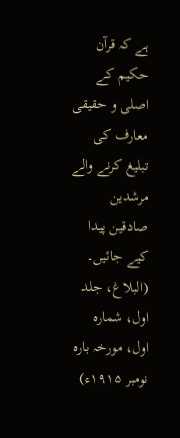ہے کہ قرآن حکیم کے اصلی و حقیقی معارف کی تبلیغ کرنے والے مرشدین صادقین پیدا کیے جائیں۔ (البلاغ، جلد اول، شمارہ اول، مورخہ بارہ نومبر ۱۹۱۵ء)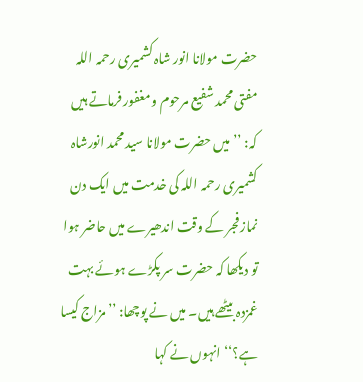حضرت مولانا انور شاہ کشمیری رحمہ اللہ
مفتی محمد شفیع مرحوم و مغفور فرماتے ہیں کہ: ’’میں حضرت مولانا سید محمد انورشاہ کشمیری رحمہ اللہ کی خدمت میں ایک دن نماز فجر کے وقت اندھیرے میں حاضر ہوا تو دیکھا کہ حضرت سر پکڑے ہوئے بہت غمزدہ بیٹھے ہیں۔ میں نے پوچھا: ’’مزاج کیسا ہے؟‘‘ انہوں نے کہا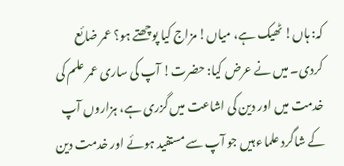کہ: ہاں! ٹھیک ہے، میاں! مزاج کیا پوچھتے ہو؟ عمر ضائع کردی۔ میں نے عرض کیا: حضرت! آپ کی ساری عمر علم کی خدمت میں اور دین کی اشاعت میں گزری ہے، ہزاروں آپ کے شاگرد علماء ہیں جو آپ سے مستفید ہوئے اور خدمت دین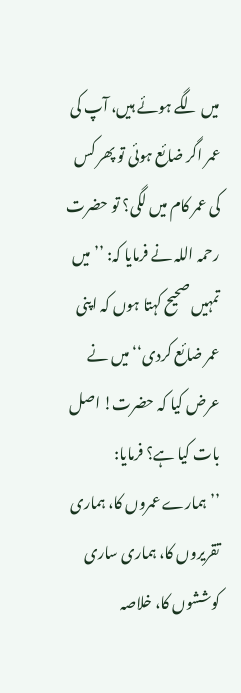میں لگے ہوئے ہیں، آپ کی عمر اگر ضائع ہوئی تو پھر کس کی عمر کام میں لگی؟ تو حضرت رحمہ اللہ نے فرمایا کہ: ’’میں تمہیں صحیح کہتا ہوں کہ اپنی عمر ضائع کردی‘‘ میں نے عرض کیا کہ حضرت! اصل بات کیا ہے؟ فرمایا: ’’ہمارے عمروں کا، ہماری تقریروں کا، ہماری ساری کوششوں کا، خلاصہ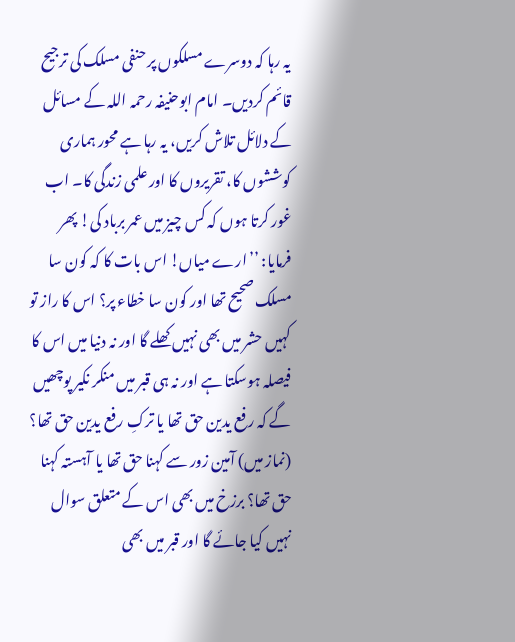یہ رہا کہ دوسرے مسلکوں پر حنفی مسلک کی ترجیح قائم کردیں۔ امام ابوحنیفہ رحمہ اللہ کے مسائل کے دلائل تلاش کریں، یہ رہا ہے محور ہماری کوششوں کا، تقریروں کا اور علمی زندگی کا۔ اب غور کرتا ہوں کہ کس چیز میں عمر برباد کی! پھر فرمایا: ’’ارے میاں! اس بات کا کہ کون سا مسلک صحیح تھا اور کون سا خطاء پر؟ اس کا راز تو کہیں حشر میں بھی نہیں کھلے گا اور نہ دنیا میں اس کا فیصلہ ہوسکتا ہے اور نہ ہی قبر میں منکر نکیر پوچھیں گے کہ رفع یدین حق تھا یا ترکِ رفع یدین حق تھا؟ (نماز میں) آمین زور سے کہنا حق تھا یا آہستہ کہنا حق تھا؟ برزخ میں بھی اس کے متعلق سوال نہیں کیا جائے گا اور قبر میں بھی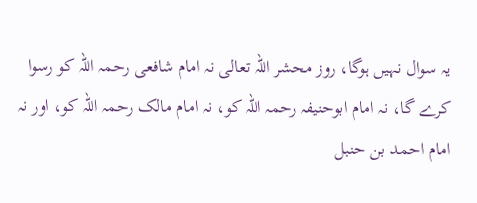یہ سوال نہیں ہوگا، روز محشر اللہ تعالی نہ امام شافعی رحمہ اللہ کو رسوا کرے گا، نہ امام ابوحنیفہ رحمہ اللہ کو، نہ امام مالک رحمہ اللہ کو، اور نہ امام احمد بن حنبل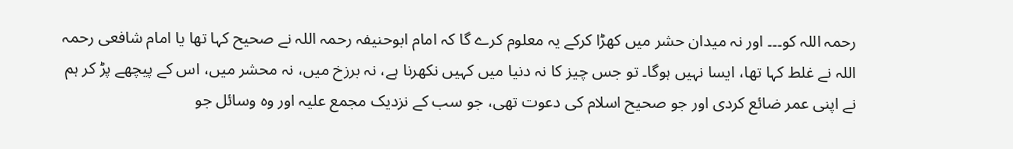رحمہ اللہ کو۔۔۔ اور نہ میدان حشر میں کھڑا کرکے یہ معلوم کرے گا کہ امام ابوحنیفہ رحمہ اللہ نے صحیح کہا تھا یا امام شافعی رحمہ اللہ نے غلط کہا تھا، ایسا نہیں ہوگا۔ تو جس چیز کا نہ دنیا میں کہیں نکھرنا ہے، نہ برزخ میں، نہ محشر میں، اس کے پیچھے پڑ کر ہم نے اپنی عمر ضائع کردی اور جو صحیح اسلام کی دعوت تھی، جو سب کے نزدیک مجمع علیہ اور وہ وسائل جو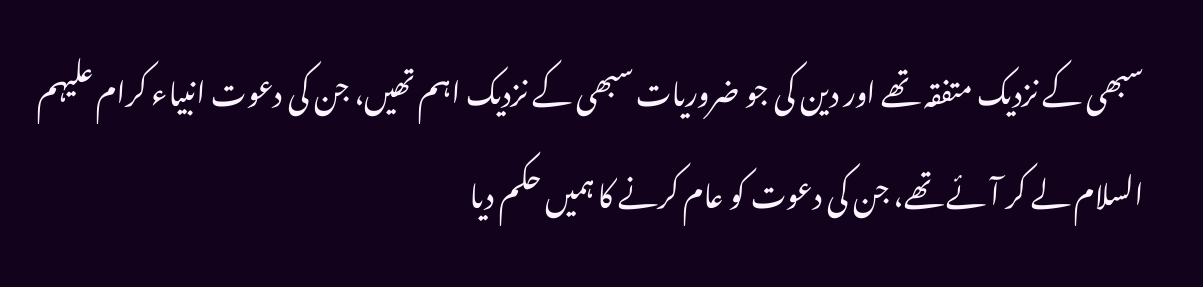سبھی کے نزدیک متفقہ تھے اور دین کی جو ضروریات سبھی کے نزدیک اہم تھیں، جن کی دعوت انبیاء کرام علیہم السلام لے کر آئے تھے، جن کی دعوت کو عام کرنے کا ہمیں حکم دیا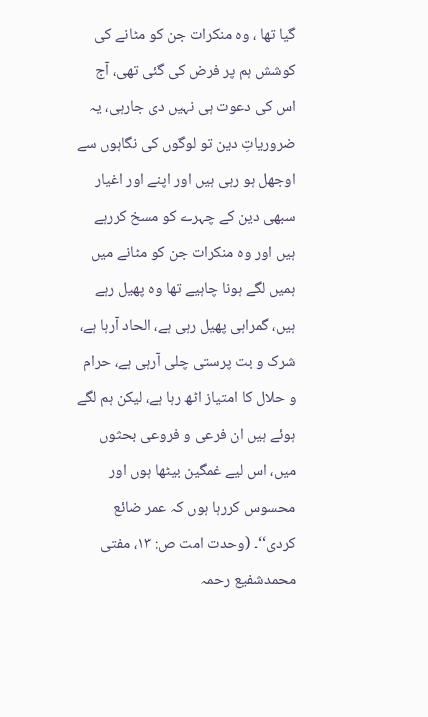گیا تھا ، وہ منکرات جن کو مٹانے کی کوشش ہم پر فرض کی گئی تھی، آج اس کی دعوت ہی نہیں دی جارہی، یہ ضروریاتِ دین تو لوگوں کی نگاہوں سے اوجھل ہو رہی ہیں اور اپنے اور اغیار سبھی دین کے چہرے کو مسخ کررہے ہیں اور وہ منکرات جن کو مٹانے میں ہمیں لگے ہونا چاہیے تھا وہ پھیل رہے ہیں، گمراہی پھیل رہی ہے، الحاد آرہا ہے، شرک و بت پرستی چلی آرہی ہے، حرام و حلال کا امتیاز اٹھ رہا ہے، لیکن ہم لگے ہوئے ہیں ان فرعی و فروعی بحثوں میں، اس لیے غمگین بیٹھا ہوں اور محسوس کررہا ہوں کہ عمر ضائع کردی‘‘۔ (وحدت امت ص: ۱۳، مفتی محمدشفیع رحمہ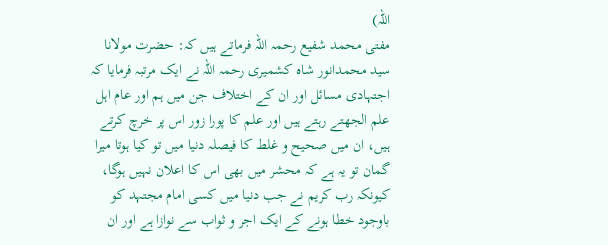اللہ)
مفتی محمد شفیع رحمہ اللہ فرماتے ہیں کہ: حضرت مولانا سید محمدانور شاہ کشمیری رحمہ اللہ نے ایک مرتبہ فرمایا کہ اجتہادی مسائل اور ان کے اختلاف جن میں ہم اور عام اہل علم الجھتے رہتے ہیں اور علم کا پورا زور اس پر خرچ کرتے ہیں، ان میں صحیح و غلط کا فیصلہ دنیا میں تو کیا ہوتا میرا گمان تو یہ ہے کہ محشر میں بھی اس کا اعلان نہیں ہوگا، کیونکہ رب کریم نے جب دنیا میں کسی امام مجتہد کو باوجود خطا ہونے کے ایک اجر و ثواب سے نوازا ہے اور ان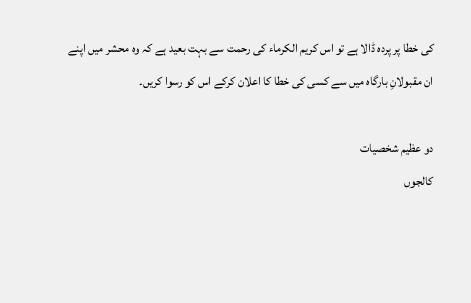کی خطا پر پردہ ڈالا ہے تو اس کریم الکرماء کی رحمت سے بہت بعید ہے کہ وہ محشر میں اپنے ان مقبولانِ بارگاہ میں سے کسی کی خطا کا اعلان کرکے اس کو رسوا کریں۔

دو عظیم شخصیات
کالجوں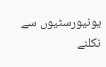یونیورسٹیوں سے نکلنے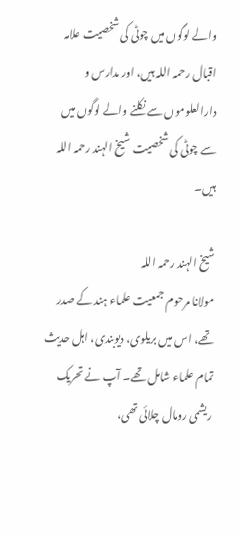والے لوگوں میں چوٹی کی شخصیت علامہ اقبال رحمہ اللہ ہیں، اور مدارس و دارالعلوموں سے نکلنے والے لوگوں میں سے چوٹی کی شخصیت شیخ الہند رحمہ اللہ ہیں۔

شیخ الہند رحمہ اللہ
مولانا مرحوم جمعیت علماء ہند کے صدر تھے، اس میں بریلوی، دیوبندی، اہل حدیث تمام علماء شامل تھے۔ آپ نے تحریک ریشمی رومال چلائی تھی،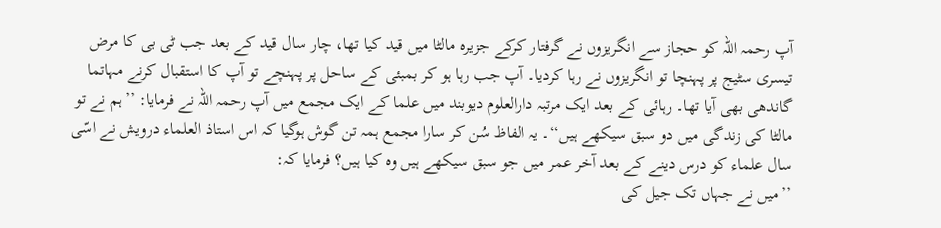آپ رحمہ اللہ کو حجاز سے انگریزوں نے گرفتار کرکے جزیرہ مالٹا میں قید کیا تھا، چار سال قید کے بعد جب ٹی بی کا مرض تیسری سٹیج پر پہنچا تو انگریزوں نے رہا کردیا۔ آپ جب رہا ہو کر بمبئی کے ساحل پر پہنچے تو آپ کا استقبال کرنے مہاتما گاندھی بھی آیا تھا۔ رہائی کے بعد ایک مرتبہ دارالعلوم دیوبند میں علما کے ایک مجمع میں آپ رحمہ اللہ نے فرمایا: ’’ہم نے تو مالٹا کی زندگی میں دو سبق سیکھے ہیں‘‘۔ یہ الفاظ سُن کر سارا مجمع ہمہ تن گوش ہوگیا کہ اس استاذ العلماء درویش نے اسّی سال علماء کو درس دینے کے بعد آخر عمر میں جو سبق سیکھے ہیں وہ کیا ہیں؟ فرمایا کہ:
’’میں نے جہاں تک جیل کی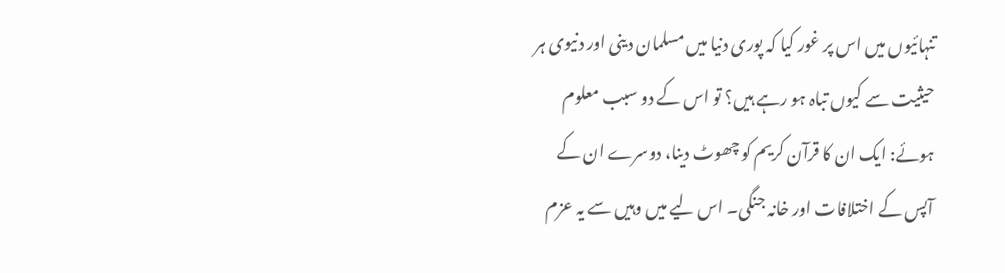تنہائیوں میں اس پر غور کیا کہ پوری دنیا میں مسلمان دینی اور دنیوی ہر حیثیت سے کیوں تباہ ہو رہے ہیں؟ تو اس کے دو سبب معلوم ہوئے: ایک ان کا قرآن کریم کو چھوٹ دینا، دوسرے ان کے آپس کے اختلافات اور خانہ جنگی۔ اس لیے میں وہیں سے یہ عزم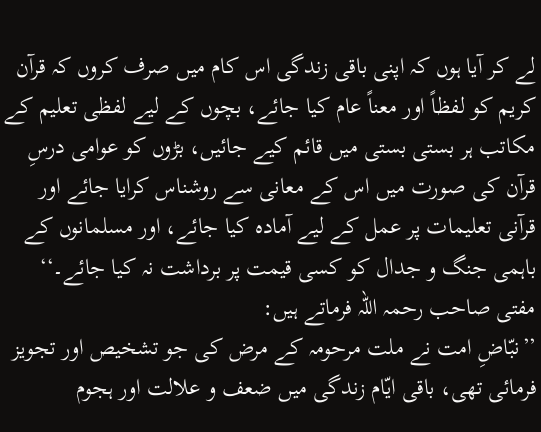لے کر آیا ہوں کہ اپنی باقی زندگی اس کام میں صرف کروں کہ قرآن کریم کو لفظاً اور معناً عام کیا جائے، بچوں کے لیے لفظی تعلیم کے مکاتب ہر بستی بستی میں قائم کیے جائیں، بڑوں کو عوامی درسِ قرآن کی صورت میں اس کے معانی سے روشناس کرایا جائے اور قرآنی تعلیمات پر عمل کے لیے آمادہ کیا جائے، اور مسلمانوں کے باہمی جنگ و جدال کو کسی قیمت پر برداشت نہ کیا جائے۔‘‘
مفتی صاحب رحمہ اللہ فرماتے ہیں:
’’نبّاضِ امت نے ملت مرحومہ کے مرض کی جو تشخیص اور تجویز فرمائی تھی، باقی ایّام زندگی میں ضعف و علالت اور ہجوم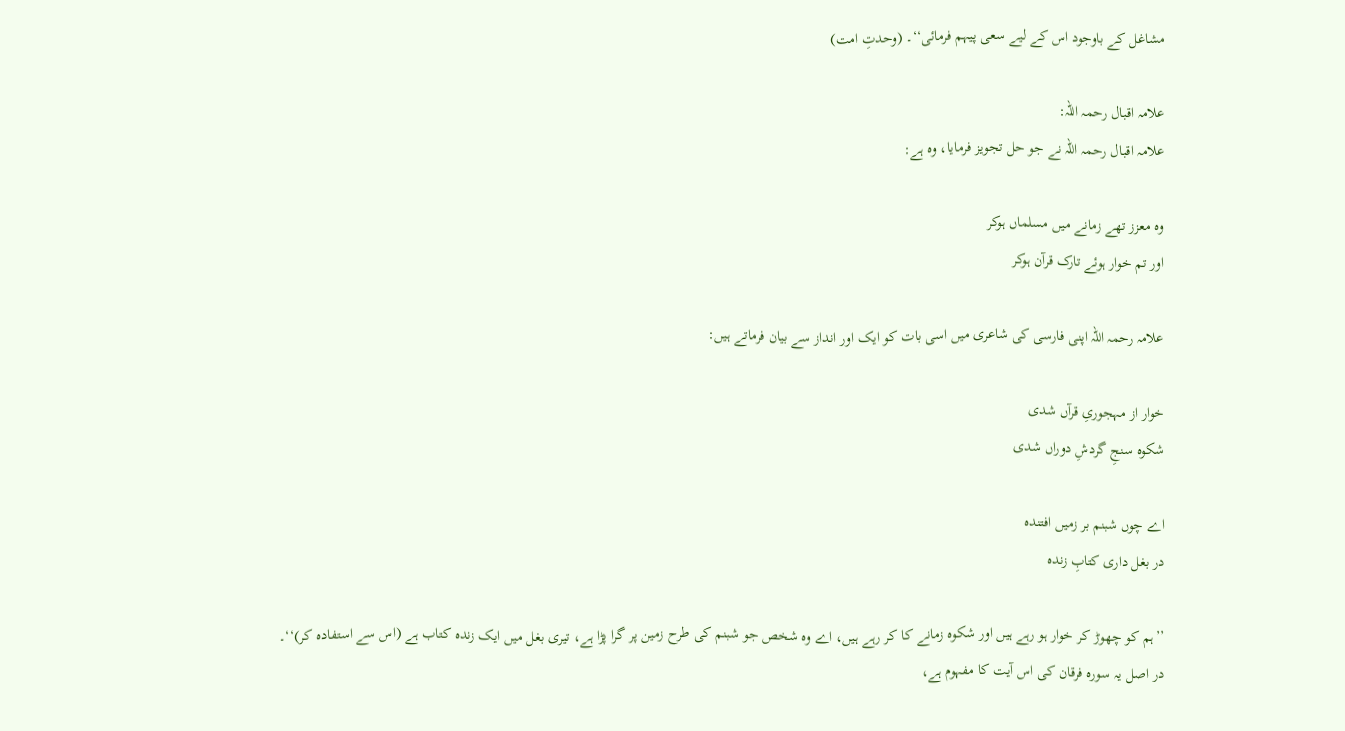مشاغل کے باوجود اس کے لیے سعی پیہم فرمائی‘‘۔ (وحدتِ امت)

علامہ اقبال رحمہ اللہ:
علامہ اقبال رحمہ اللہ نے جو حل تجویز فرمایا، وہ ہے:

وہ معزز تھے زمانے میں مسلماں ہوکر
اور تم خوار ہوئے تارک قرآن ہوکر

علامہ رحمہ اللہ اپنی فارسی کی شاعری میں اسی بات کو ایک اور انداز سے بیان فرماتے ہیں:

خوار از مہجوریِ قرآں شدی
شکوہ سنجِ گردشِ دوراں شدی

اے چوں شبنم بر زمیں افتندہ
در بغل داری کتابِ زندہ

’’ہم کو چھوڑ کر خوار ہو رہے ہیں اور شکوہ زمانے کا کر رہے ہیں، اے وہ شخص جو شبنم کی طرح زمین پر گرا پڑا ہے، تیری بغل میں ایک زندہ کتاب ہے (اس سے استفادہ کر)‘‘۔
در اصل یہ سورہ فرقان کی اس آیت کا مفہوم ہے،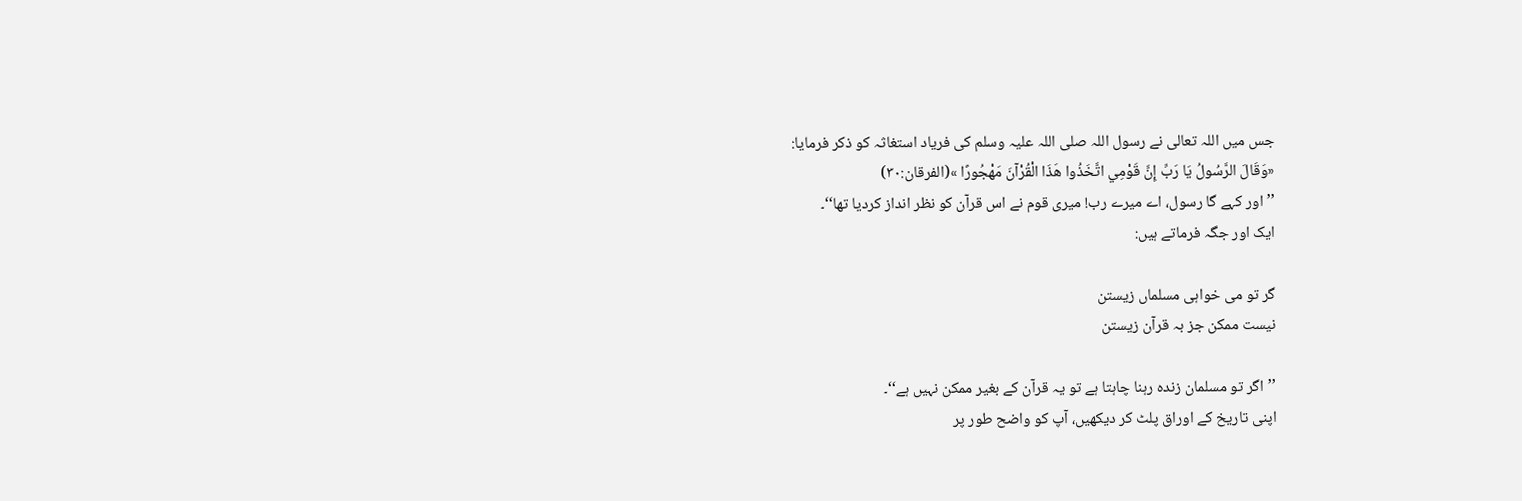جس میں اللہ تعالی نے رسول اللہ صلی اللہ علیہ وسلم کی فریاد استغاثہ کو ذکر فرمایا:
«وَقَالَ الرَّسُولُ يَا رَبِّ إِنَّ قَوْمِي اتَّخَذُوا هَذَا الْقُرْآنَ مَهْجُورًا »(الفرقان:۳۰)
’’اور کہے گا رسول، اے میرے رب! میری قوم نے اس قرآن کو نظر انداز کردیا تھا‘‘۔
ایک اور جگہ فرماتے ہیں:

گر تو می خواہی مسلماں زیستن
نیست ممکن جز بہ قرآن زیستن

’’اگر تو مسلمان زندہ رہنا چاہتا ہے تو یہ قرآن کے بغیر ممکن نہیں ہے‘‘۔
اپنی تاریخ کے اوراق پلٹ کر دیکھیں، آپ کو واضح طور پر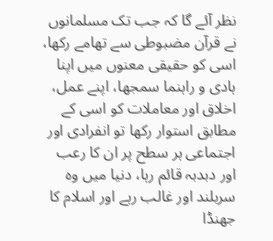نظر آئے گا کہ جب تک مسلمانوں نے قرآن مضبوطی سے تھامے رکھا، اسی کو حقیقی معنوں میں اپنا ہادی و راہنما سمجھا، اپنے عمل، اخلاق اور معاملات کو اسی کے مطابق استوار رکھا تو انفرادی اور اجتماعی ہر سطح پر ان کا رعب اور دبدبہ قائم رہا، دنیا میں وہ سربلند اور غالب رہے اور اسلام کا جھنڈا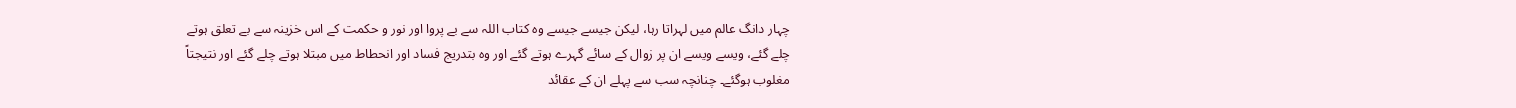چہار دانگ عالم میں لہراتا رہا، لیکن جیسے جیسے وہ کتاب اللہ سے بے پروا اور نور و حکمت کے اس خزینہ سے بے تعلق ہوتے چلے گئے، ویسے ویسے ان پر زوال کے سائے گہرے ہوتے گئے اور وہ بتدریج فساد اور انحطاط میں مبتلا ہوتے چلے گئے اور نتیجتاً مغلوب ہوگئے۔ چنانچہ سب سے پہلے ان کے عقائد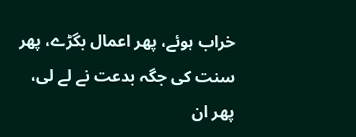خراب ہوئے، پھر اعمال بگڑے، پھر سنت کی جگہ بدعت نے لے لی، پھر ان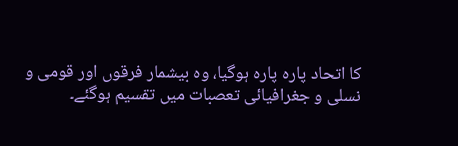کا اتحاد پارہ پارہ ہوگیا، وہ بیشمار فرقوں اور قومی و نسلی و جغرافیائی تعصبات میں تقسیم ہوگئے۔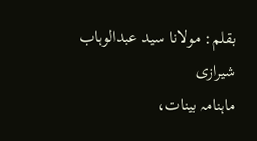بقلم: مولانا سید عبدالوہاب شیرازی
ماہنامہ بینات،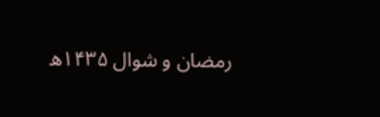رمضان و شوال ۱۴۳۵ھ